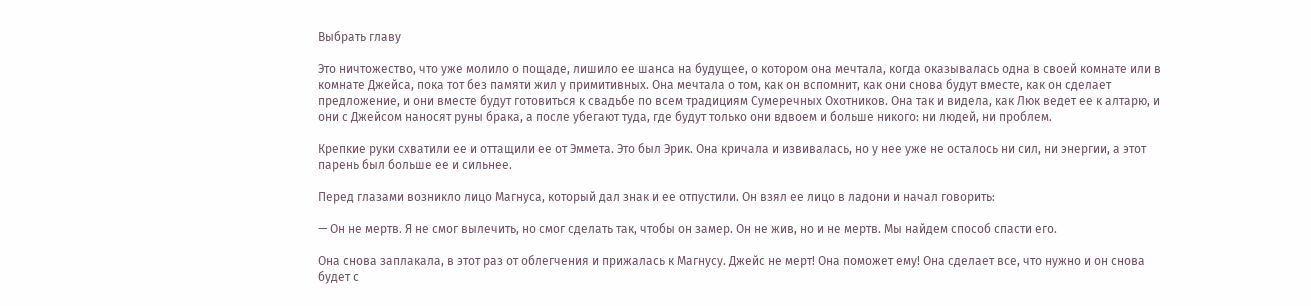Выбрать главу

Это ничтожество, что уже молило о пощаде, лишило ее шанса на будущее, о котором она мечтала, когда оказывалась одна в своей комнате или в комнате Джейса, пока тот без памяти жил у примитивных. Она мечтала о том, как он вспомнит, как они снова будут вместе, как он сделает предложение, и они вместе будут готовиться к свадьбе по всем традициям Сумеречных Охотников. Она так и видела, как Люк ведет ее к алтарю, и они с Джейсом наносят руны брака, а после убегают туда, где будут только они вдвоем и больше никого: ни людей, ни проблем.

Крепкие руки схватили ее и оттащили ее от Эммета. Это был Эрик. Она кричала и извивалась, но у нее уже не осталось ни сил, ни энергии, а этот парень был больше ее и сильнее.

Перед глазами возникло лицо Магнуса, который дал знак и ее отпустили. Он взял ее лицо в ладони и начал говорить:

— Он не мертв. Я не смог вылечить, но смог сделать так, чтобы он замер. Он не жив, но и не мертв. Мы найдем способ спасти его.

Она снова заплакала, в этот раз от облегчения и прижалась к Магнусу. Джейс не мерт! Она поможет ему! Она сделает все, что нужно и он снова будет с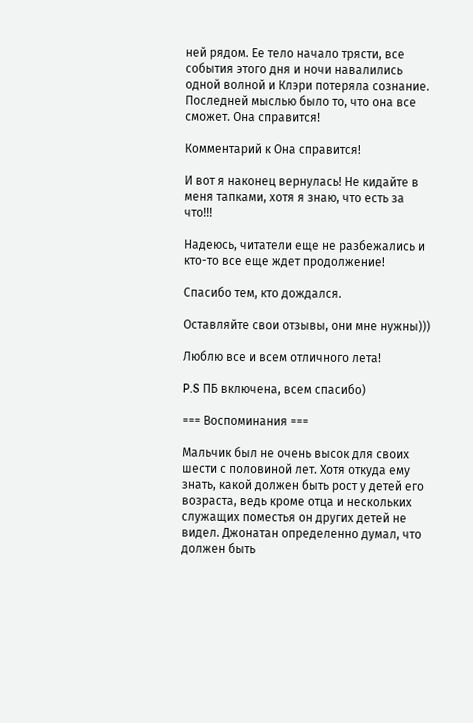ней рядом. Ее тело начало трясти, все события этого дня и ночи навалились одной волной и Клэри потеряла сознание. Последней мыслью было то, что она все сможет. Она справится!

Комментарий к Она справится!

И вот я наконец вернулась! Не кидайте в меня тапками, хотя я знаю, что есть за что!!!

Надеюсь, читатели еще не разбежались и кто-то все еще ждет продолжение!

Спасибо тем, кто дождался.

Оставляйте свои отзывы, они мне нужны)))

Люблю все и всем отличного лета!

P.S ПБ включена, всем спасибо)

=== Воспоминания ===

Мальчик был не очень высок для своих шести с половиной лет. Хотя откуда ему знать, какой должен быть рост у детей его возраста, ведь кроме отца и нескольких служащих поместья он других детей не видел. Джонатан определенно думал, что должен быть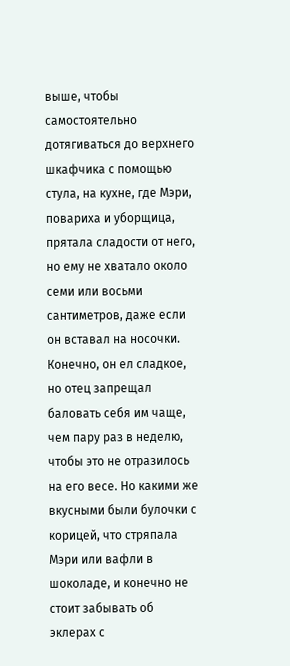выше, чтобы самостоятельно дотягиваться до верхнего шкафчика с помощью стула, на кухне, где Мэри, повариха и уборщица, прятала сладости от него, но ему не хватало около семи или восьми сантиметров, даже если он вставал на носочки. Конечно, он ел сладкое, но отец запрещал баловать себя им чаще, чем пару раз в неделю, чтобы это не отразилось на его весе. Но какими же вкусными были булочки с корицей, что стряпала Мэри или вафли в шоколаде, и конечно не стоит забывать об эклерах с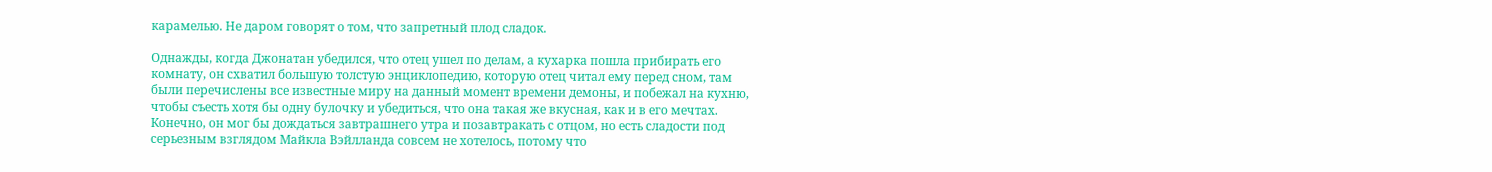карамелью. Не даром говорят о том, что запретный плод сладок.

Однажды, когда Джонатан убедился, что отец ушел по делам, а кухарка пошла прибирать его комнату, он схватил большую толстую энциклопедию, которую отец читал ему перед сном, там были перечислены все известные миру на данный момент времени демоны, и побежал на кухню, чтобы съесть хотя бы одну булочку и убедиться, что она такая же вкусная, как и в его мечтах. Конечно, он мог бы дождаться завтрашнего утра и позавтракать с отцом, но есть сладости под серьезным взглядом Майкла Вэйлланда совсем не хотелось, потому что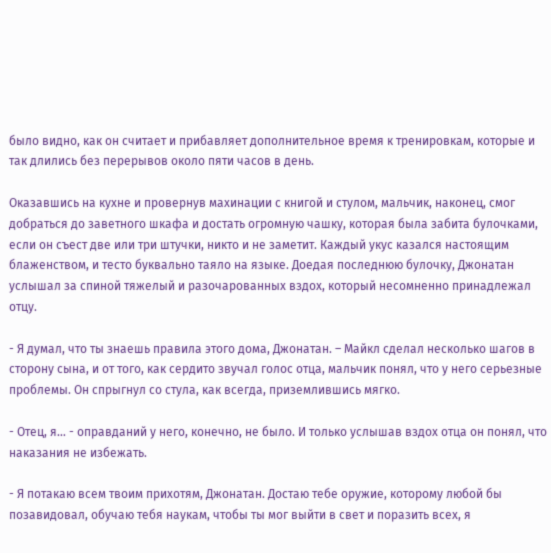было видно, как он считает и прибавляет дополнительное время к тренировкам, которые и так длились без перерывов около пяти часов в день.

Оказавшись на кухне и провернув махинации с книгой и стулом, мальчик, наконец, смог добраться до заветного шкафа и достать огромную чашку, которая была забита булочками, если он съест две или три штучки, никто и не заметит. Каждый укус казался настоящим блаженством, и тесто буквально таяло на языке. Доедая последнюю булочку, Джонатан услышал за спиной тяжелый и разочарованных вздох, который несомненно принадлежал отцу.

- Я думал, что ты знаешь правила этого дома, Джонатан. – Майкл сделал несколько шагов в сторону сына, и от того, как сердито звучал голос отца, мальчик понял, что у него серьезные проблемы. Он спрыгнул со стула, как всегда, приземлившись мягко.

- Отец, я… - оправданий у него, конечно, не было. И только услышав вздох отца он понял, что наказания не избежать.

- Я потакаю всем твоим прихотям, Джонатан. Достаю тебе оружие, которому любой бы позавидовал, обучаю тебя наукам, чтобы ты мог выйти в свет и поразить всех, я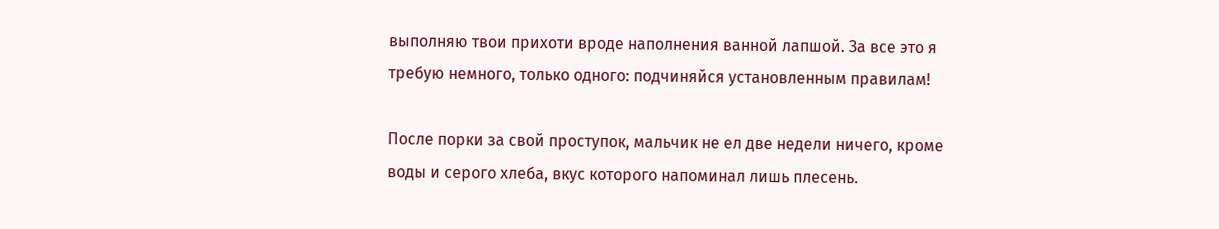выполняю твои прихоти вроде наполнения ванной лапшой. За все это я требую немного, только одного: подчиняйся установленным правилам!

После порки за свой проступок, мальчик не ел две недели ничего, кроме воды и серого хлеба, вкус которого напоминал лишь плесень.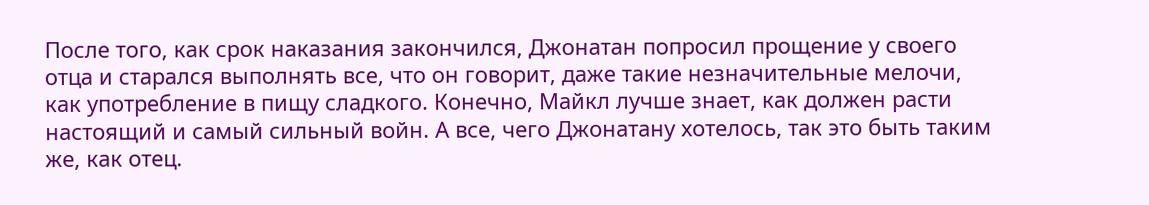После того, как срок наказания закончился, Джонатан попросил прощение у своего отца и старался выполнять все, что он говорит, даже такие незначительные мелочи, как употребление в пищу сладкого. Конечно, Майкл лучше знает, как должен расти настоящий и самый сильный войн. А все, чего Джонатану хотелось, так это быть таким же, как отец.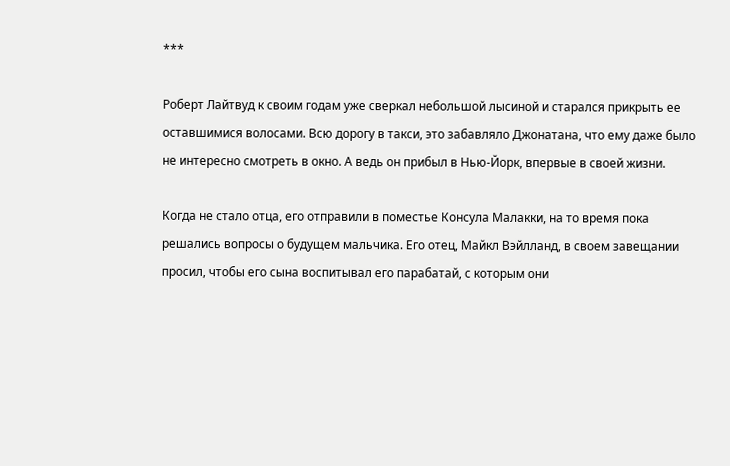***

Роберт Лайтвуд к своим годам уже сверкал небольшой лысиной и старался прикрыть ее оставшимися волосами. Всю дорогу в такси, это забавляло Джонатана, что ему даже было не интересно смотреть в окно. А ведь он прибыл в Нью-Йорк, впервые в своей жизни.

Когда не стало отца, его отправили в поместье Консула Малакки, на то время пока решались вопросы о будущем мальчика. Его отец, Майкл Вэйлланд, в своем завещании просил, чтобы его сына воспитывал его парабатай, с которым они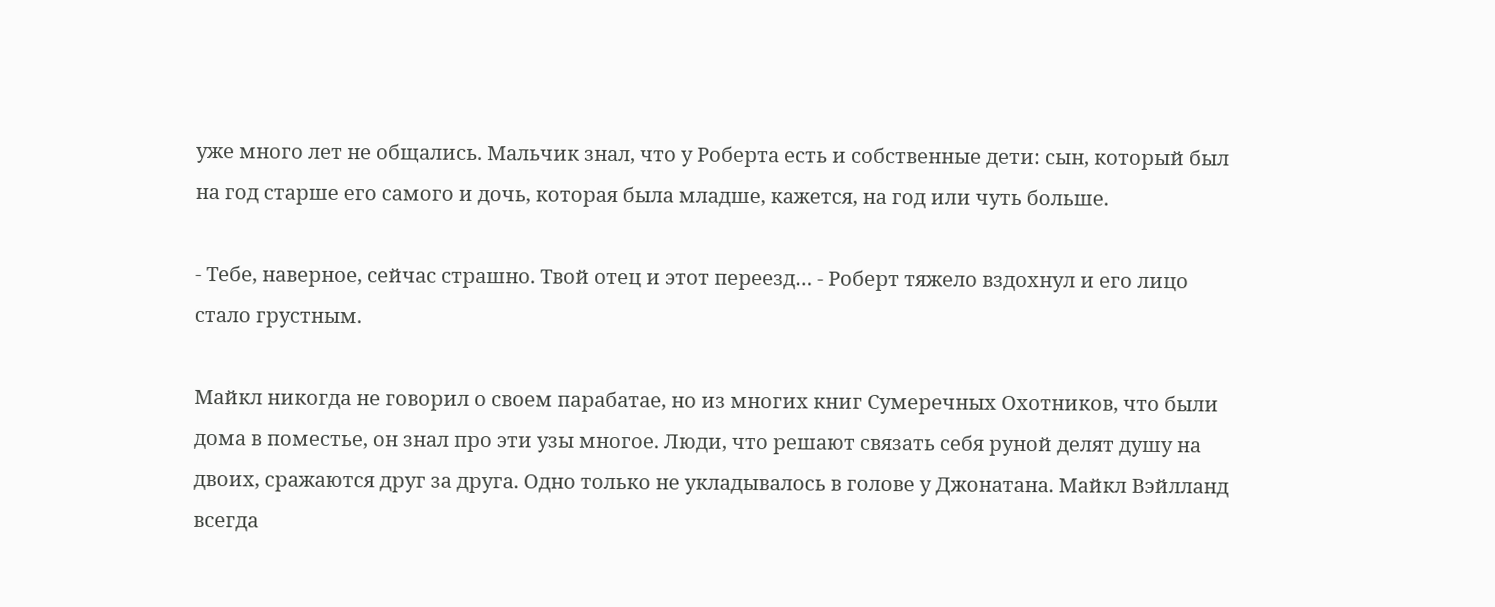уже много лет не общались. Мальчик знал, что у Роберта есть и собственные дети: сын, который был на год старше его самого и дочь, которая была младше, кажется, на год или чуть больше.

- Тебе, наверное, сейчас страшно. Твой отец и этот переезд… - Роберт тяжело вздохнул и его лицо стало грустным.

Майкл никогда не говорил о своем парабатае, но из многих книг Сумеречных Охотников, что были дома в поместье, он знал про эти узы многое. Люди, что решают связать себя руной делят душу на двоих, сражаются друг за друга. Одно только не укладывалось в голове у Джонатана. Майкл Вэйлланд всегда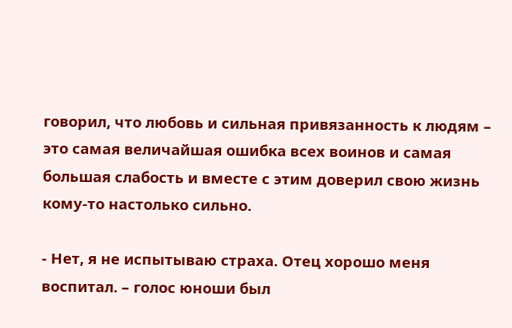говорил, что любовь и сильная привязанность к людям – это самая величайшая ошибка всех воинов и самая большая слабость и вместе с этим доверил свою жизнь кому-то настолько сильно.

- Нет, я не испытываю страха. Отец хорошо меня воспитал. – голос юноши был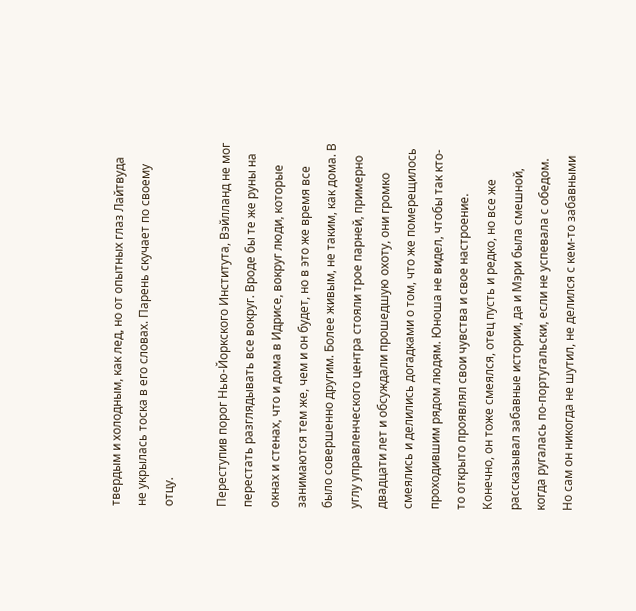твердым и холодным, как лед, но от опытных глаз Лайтвуда не укрылась тоска в его словах. Парень скучает по своему отцу.

Переступив порог Нью-Йоркского Института, Вэйлланд не мог перестать разглядывать все вокруг. Вроде бы те же руны на окнах и стенах, что и дома в Идрисе, вокруг люди, которые занимаются тем же, чем и он будет, но в это же время все было совершенно другим. Более живым, не таким, как дома. В углу управленческого центра стояли трое парней, примерно двадцати лет и обсуждали прошедшую охоту, они громко смеялись и делились догадками о том, что же померещилось проходившим рядом людям. Юноша не видел, чтобы так кто-то открыто проявлял свои чувства и свое настроение. Конечно, он тоже смеялся, отец пусть и редко, но все же рассказывал забавные истории, да и Мэри была смешной, когда ругалась по-португальски, если не успевала с обедом. Но сам он никогда не шутил, не делился с кем-то забавными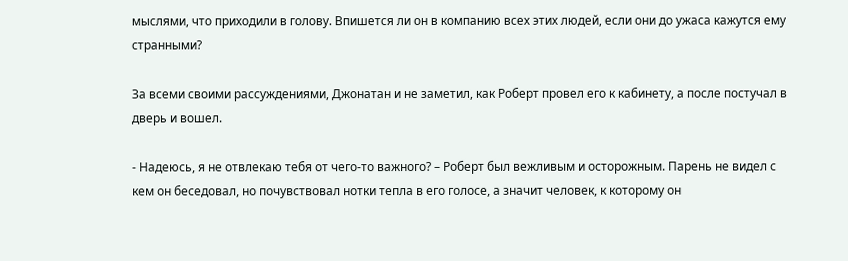мыслями, что приходили в голову. Впишется ли он в компанию всех этих людей, если они до ужаса кажутся ему странными?

За всеми своими рассуждениями, Джонатан и не заметил, как Роберт провел его к кабинету, а после постучал в дверь и вошел.

- Надеюсь, я не отвлекаю тебя от чего-то важного? – Роберт был вежливым и осторожным. Парень не видел с кем он беседовал, но почувствовал нотки тепла в его голосе, а значит человек, к которому он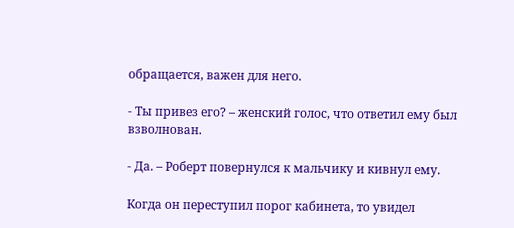обращается, важен для него.

- Ты привез его? – женский голос, что ответил ему был взволнован.

- Да. – Роберт повернулся к мальчику и кивнул ему.

Когда он переступил порог кабинета, то увидел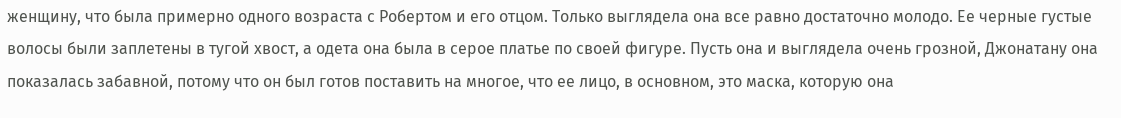женщину, что была примерно одного возраста с Робертом и его отцом. Только выглядела она все равно достаточно молодо. Ее черные густые волосы были заплетены в тугой хвост, а одета она была в серое платье по своей фигуре. Пусть она и выглядела очень грозной, Джонатану она показалась забавной, потому что он был готов поставить на многое, что ее лицо, в основном, это маска, которую она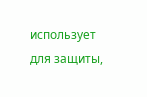использует для защиты,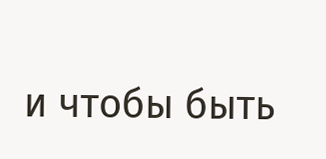и чтобы быть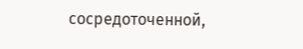сосредоточенной,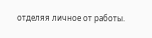отделяя личное от работы.